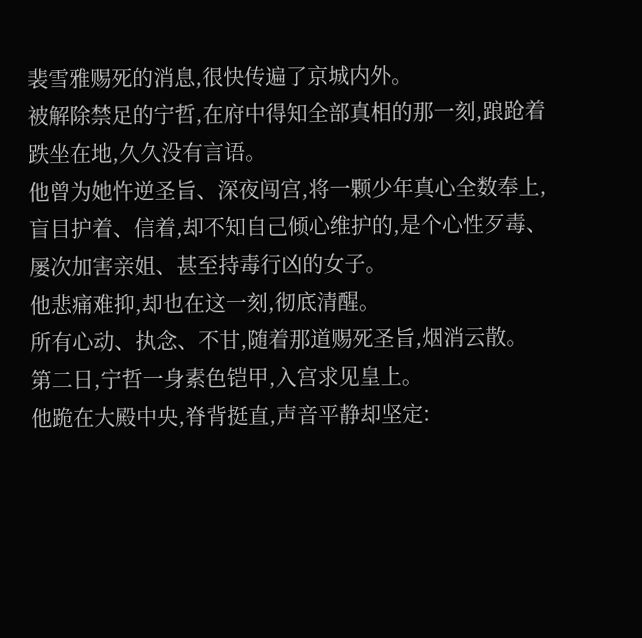裴雪雅赐死的消息,很快传遍了京城内外。
被解除禁足的宁哲,在府中得知全部真相的那一刻,踉跄着跌坐在地,久久没有言语。
他曾为她忤逆圣旨、深夜闯宫,将一颗少年真心全数奉上,盲目护着、信着,却不知自己倾心维护的,是个心性歹毒、屡次加害亲姐、甚至持毒行凶的女子。
他悲痛难抑,却也在这一刻,彻底清醒。
所有心动、执念、不甘,随着那道赐死圣旨,烟消云散。
第二日,宁哲一身素色铠甲,入宫求见皇上。
他跪在大殿中央,脊背挺直,声音平静却坚定: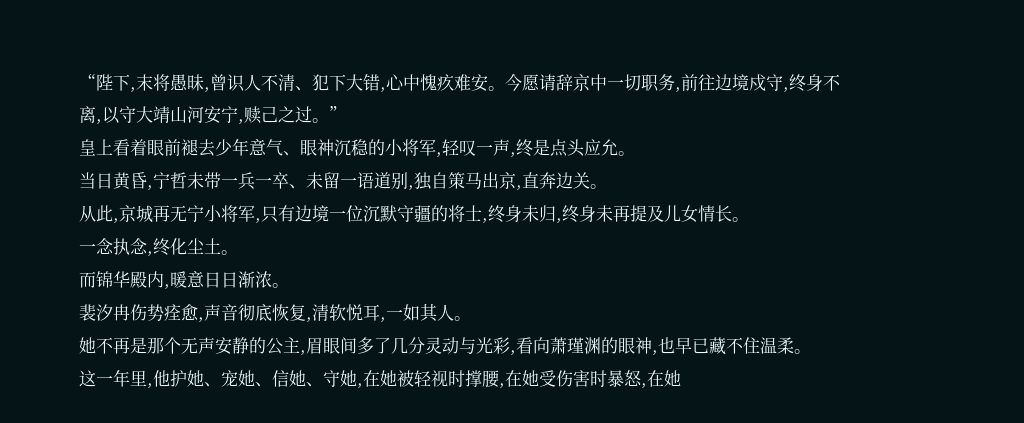“陛下,末将愚昧,曾识人不清、犯下大错,心中愧疚难安。今愿请辞京中一切职务,前往边境戍守,终身不离,以守大靖山河安宁,赎己之过。”
皇上看着眼前褪去少年意气、眼神沉稳的小将军,轻叹一声,终是点头应允。
当日黄昏,宁哲未带一兵一卒、未留一语道别,独自策马出京,直奔边关。
从此,京城再无宁小将军,只有边境一位沉默守疆的将士,终身未归,终身未再提及儿女情长。
一念执念,终化尘土。
而锦华殿内,暖意日日渐浓。
裴汐冉伤势痊愈,声音彻底恢复,清软悦耳,一如其人。
她不再是那个无声安静的公主,眉眼间多了几分灵动与光彩,看向萧瑾渊的眼神,也早已藏不住温柔。
这一年里,他护她、宠她、信她、守她,在她被轻视时撑腰,在她受伤害时暴怒,在她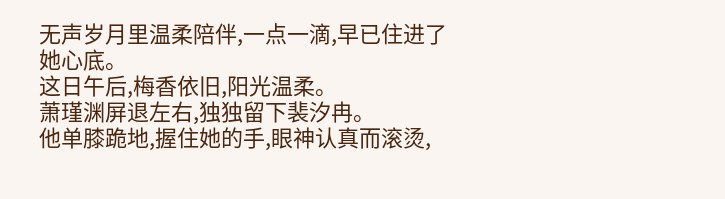无声岁月里温柔陪伴,一点一滴,早已住进了她心底。
这日午后,梅香依旧,阳光温柔。
萧瑾渊屏退左右,独独留下裴汐冉。
他单膝跪地,握住她的手,眼神认真而滚烫,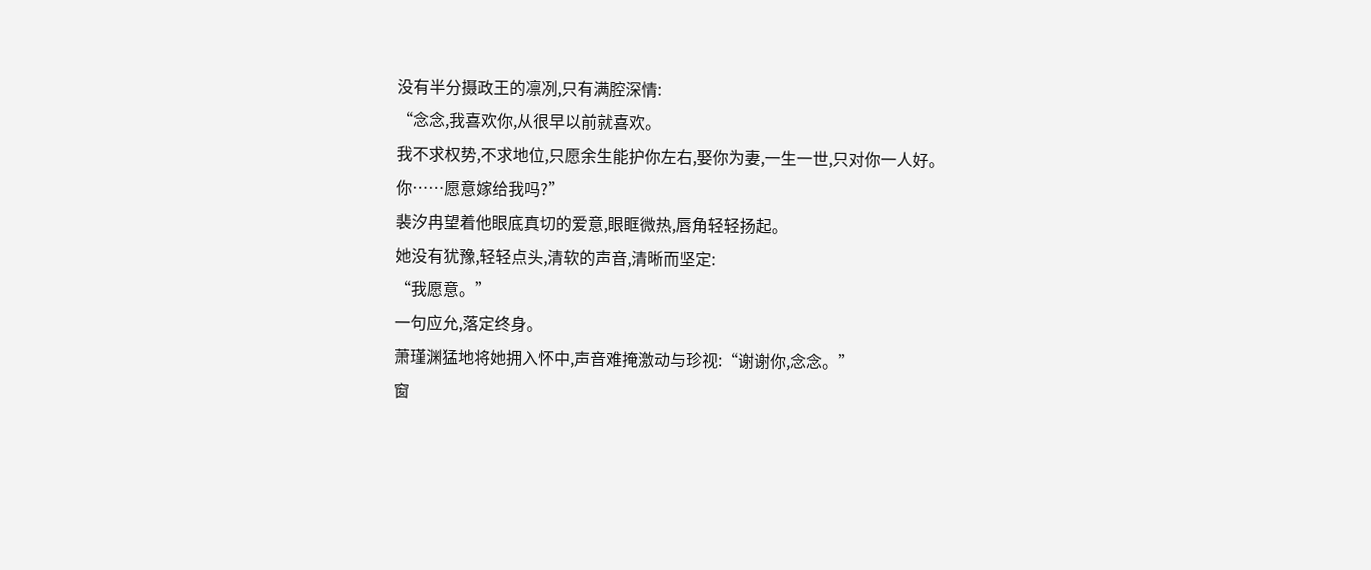没有半分摄政王的凛冽,只有满腔深情:
“念念,我喜欢你,从很早以前就喜欢。
我不求权势,不求地位,只愿余生能护你左右,娶你为妻,一生一世,只对你一人好。
你……愿意嫁给我吗?”
裴汐冉望着他眼底真切的爱意,眼眶微热,唇角轻轻扬起。
她没有犹豫,轻轻点头,清软的声音,清晰而坚定:
“我愿意。”
一句应允,落定终身。
萧瑾渊猛地将她拥入怀中,声音难掩激动与珍视:“谢谢你,念念。”
窗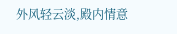外风轻云淡,殿内情意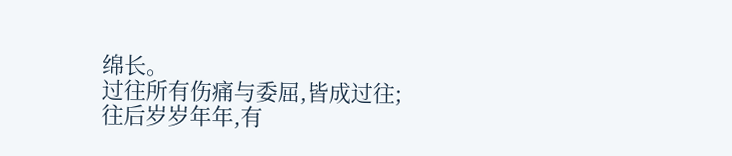绵长。
过往所有伤痛与委屈,皆成过往;
往后岁岁年年,有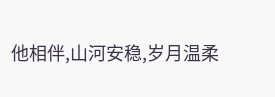他相伴,山河安稳,岁月温柔